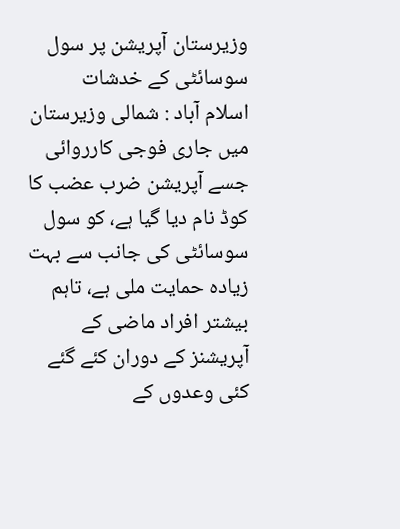وزیرستان آپریشن پر سول سوسائٹی کے خدشات
اسلام آباد : شمالی وزیرستان میں جاری فوجی کارروائی جسے آپریشن ضرب عضب کا کوڈ نام دیا گیا ہے، کو سول سوسائٹی کی جانب سے بہت زیادہ حمایت ملی ہے، تاہم بیشتر افراد ماضی کے آپریشنز کے دوران کئے گئے کئی وعدوں کے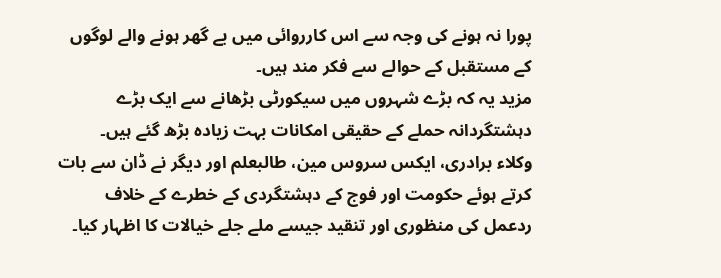پورا نہ ہونے کی وجہ سے اس کارروائی میں بے گھر ہونے والے لوگوں کے مستقبل کے حوالے سے فکر مند ہیں۔
مزید یہ کہ بڑے شہروں میں سیکورٹی بڑھانے سے ایک بڑے دہشتگردانہ حملے کے حقیقی امکانات بہت زیادہ بڑھ گئے ہیں۔
وکلاء برادری، ایکس سروس مین، طالبعلم اور دیگر نے ڈان سے بات کرتے ہوئے حکومت اور فوج کے دہشتگردی کے خطرے کے خلاف ردعمل کی منظوری اور تنقید جیسے ملے جلے خیالات کا اظہار کیا۔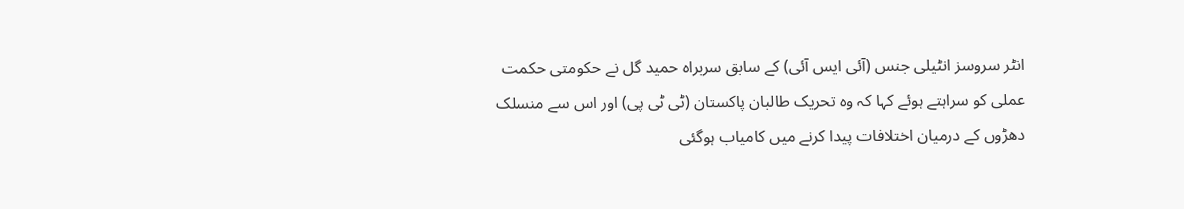انٹر سروسز انٹیلی جنس (آئی ایس آئی) کے سابق سربراہ حمید گل نے حکومتی حکمت عملی کو سراہتے ہوئے کہا کہ وہ تحریک طالبان پاکستان (ٹی ٹی پی) اور اس سے منسلک دھڑوں کے درمیان اختلافات پیدا کرنے میں کامیاب ہوگئی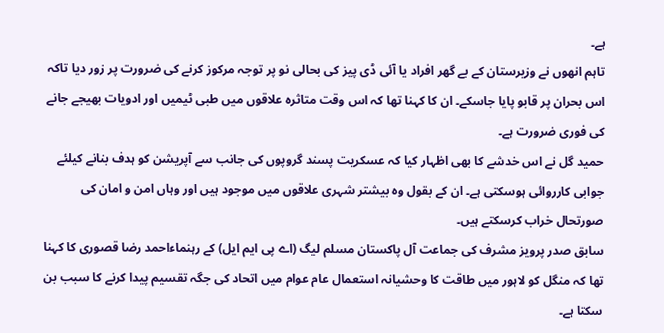ہے۔
تاہم انھوں نے وزیرستان کے بے گھر افراد یا آئی ڈی پیز کی بحالی نو پر توجہ مرکوز کرنے کی ضرورت پر زور دیا تاکہ اس بحران پر قابو پایا جاسکے۔ ان کا کہنا تھا کہ اس وقت متاثرہ علاقوں میں طبی ٹیمیں اور ادویات بھیجے جانے کی فوری ضرورت ہے۔
حمید گل نے اس خدشے کا بھی اظہار کیا کہ عسکریت پسند گروپوں کی جانب سے آپریشن کو ہدف بنانے کیلئے جوابی کارروائی ہوسکتی ہے۔ ان کے بقول وہ بیشتر شہری علاقوں میں موجود ہیں اور وہاں امن و امان کی صورتحال خراب کرسکتے ہیں۔
سابق صدر پرویز مشرف کی جماعت آل پاکستان مسلم لیگ (اے پی ایم ایل) کے رہنماءاحمد رضا قصوری کا کہنا تھا کہ منگل کو لاہور میں طاقت کا وحشیانہ استعمال عام عوام میں اتحاد کی جگہ تقسیم پیدا کرنے کا سبب بن سکتا ہے۔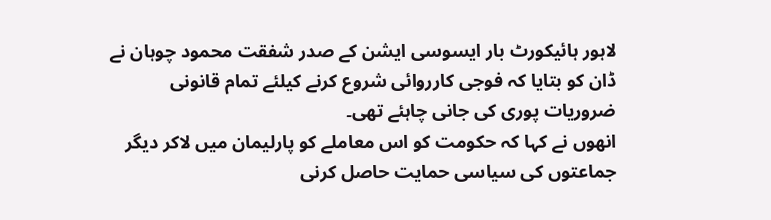لاہور ہائیکورٹ بار ایسوسی ایشن کے صدر شفقت محمود چوہان نے ڈان کو بتایا کہ فوجی کارروائی شروع کرنے کیلئے تمام قانونی ضروریات پوری کی جانی چاہئے تھی۔
انھوں نے کہا کہ حکومت کو اس معاملے کو پارلیمان میں لاکر دیگر جماعتوں کی سیاسی حمایت حاصل کرنی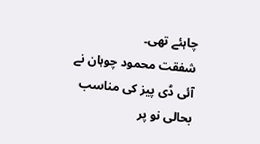چاہئے تھی۔
شفقت محمود چوہان نے آئی ڈی پیز کی مناسب بحالی نو پر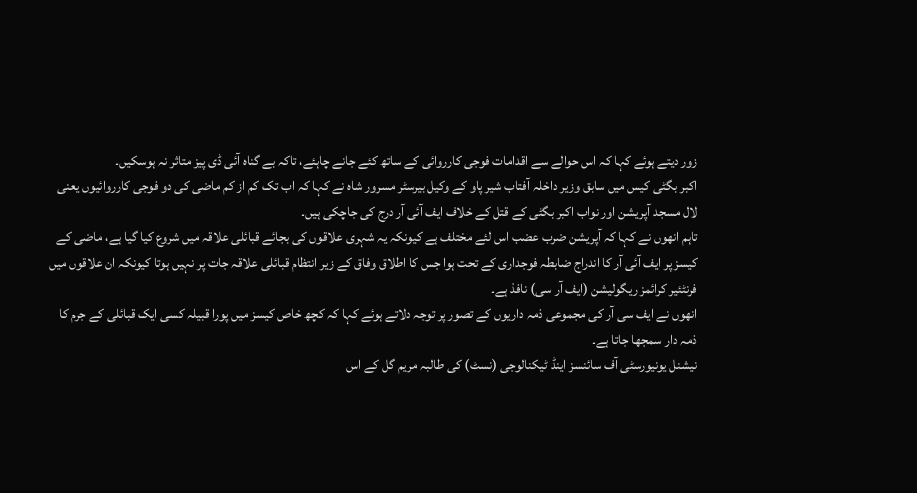زور دیتے ہوئے کہا کہ اس حوالے سے اقدامات فوجی کارروائی کے ساتھ کئے جانے چاہئے، تاکہ بے گناہ آئی ڈی پیز متاثر نہ ہوسکیں۔
اکبر بگٹی کیس میں سابق وزیر داخلہ آفتاب شیر پاو کے وکیل بیرسٹر مسرور شاہ نے کہا کہ اب تک کم از کم ماضی کی دو فوجی کارروائیوں یعنی لال مسجد آپریشن اور نواب اکبر بگٹی کے قتل کے خلاف ایف آئی آر درج کی جاچکی ہیں۔
تاہم انھوں نے کہا کہ آپریشن ضرب عضب اس لئے مختلف ہے کیونکہ یہ شہری علاقوں کی بجائے قبائلی علاقہ میں شروع کیا گیا ہے، ماضی کے کیسز پر ایف آئی آر کا اندراج ضابطہ فوجداری کے تحت ہوا جس کا اطلاق وفاق کے زیر انتظام قبائلی علاقہ جات پر نہیں ہوتا کیونکہ ان علاقوں میں فرنٹئیر کرائمز ریگولیشن (ایف آر سی) نافذ ہے۔
انھوں نے ایف سی آر کی مجموعی ذمہ داریوں کے تصور پر توجہ دلاتے ہوئے کہا کہ کچھ خاص کیسز میں پورا قبیلہ کسی ایک قبائلی کے جرم کا ذمہ دار سمجھا جاتا ہے۔
نیشنل یونیورسٹی آف سائنسز اینڈ ٹیکنالوجی (نسٹ) کی طالبہ مریم گل کے اس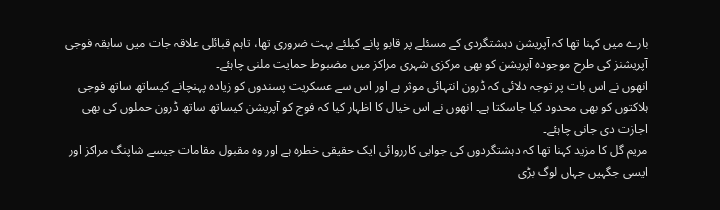بارے میں کہنا تھا کہ آپریشن دہشتگردی کے مسئلے پر قابو پانے کیلئے بہت ضروری تھا، تاہم قبائلی علاقہ جات میں سابقہ فوجی آپریشنز کی طرح موجودہ آپریشن کو بھی مرکزی شہری مراکز میں مضبوط حمایت ملنی چاہئے۔
انھوں نے اس بات پر توجہ دلائی کہ ڈرون انتہائی موثر ہے اور اس سے عسکریت پسندوں کو زیادہ پہنچانے کیساتھ ساتھ فوجی ہلاکتوں کو بھی محدود کیا جاسکتا ہے۔ انھوں نے اس خیال کا اظہار کیا کہ فوج کو آپریشن کیساتھ ساتھ ڈرون حملوں کی بھی اجازت دی جانی چاہئے۔
مریم گل کا مزید کہنا تھا کہ دہشتگردوں کی جوابی کارروائی ایک حقیقی خطرہ ہے اور وہ مقبول مقامات جیسے شاپنگ مراکز اور ایسی جگہیں جہاں لوگ بڑی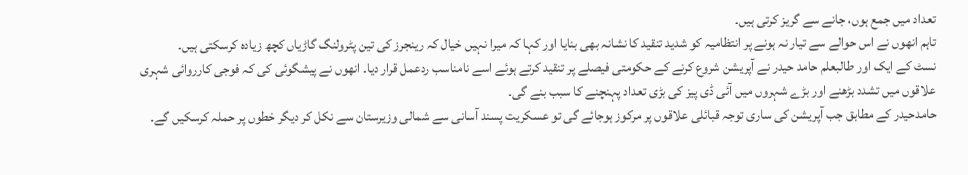تعداد میں جمع ہوں، جانے سے گریز کرتی ہیں۔
تاہم انھوں نے اس حوالے سے تیار نہ ہونے پر انتظامیہ کو شدید تنقید کا نشانہ بھی بنایا اور کہا کہ میرا نہیں خیال کہ رینجرز کی تین پٹرولنگ گاڑیاں کچھ زیادہ کرسکتی ہیں۔
نسٹ کے ایک اور طالبعلم حامد حیدر نے آپریشن شروع کرنے کے حکومتی فیصلے پر تنقید کرتے ہوئے اسے نامناسب ردعمل قرار دیا۔ انھوں نے پیشگوئی کی کہ فوجی کارروائی شہری علاقوں میں تشدد بڑھنے اور بڑے شہروں میں آئی ڈی پیز کی بڑی تعداد پہنچنے کا سبب بنے گی۔
حامدحیدر کے مطابق جب آپریشن کی ساری توجہ قبائلی علاقوں پر مرکوز ہوجائے گی تو عسکریت پسند آسانی سے شمالی وزیرستان سے نکل کر دیگر خطوں پر حملہ کرسکیں گے۔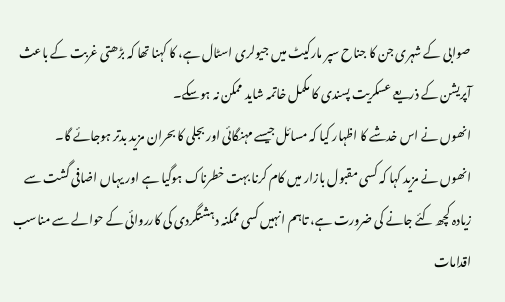صوابی کے شہری جن کا جناح سپر مارکیٹ میں جیولری اسٹال ہے، کا کہنا تھا کہ بڑھتی غربت کے باعث آپریشن کے ذریعے عسکریت پسندی کا مکمل خاتمہ شاید ممکن نہ ہوسکے۔
انھوں نے اس خدشے کا اظہار کیا کہ مسائل جیسے مہنگائی اور بجلی کا بحران مزید بدتر ہوجائے گا۔
انھوں نے مزید کہا کہ کسی مقبول بازار میں کام کرنا بہت خطرناک ہوگیا ہے اور یہاں اضافی گشت سے زیادہ کچھ کئے جانے کی ضرورت ہے، تاہم انہیں کسی ممکنہ دہشتگردی کی کارروائی کے حوالے سے مناسب اقدامات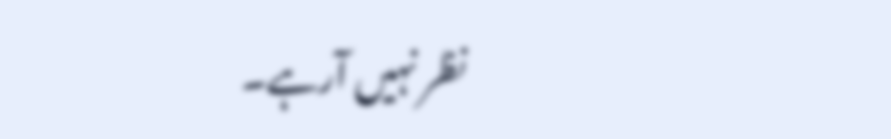نظر نہیں آرہے۔